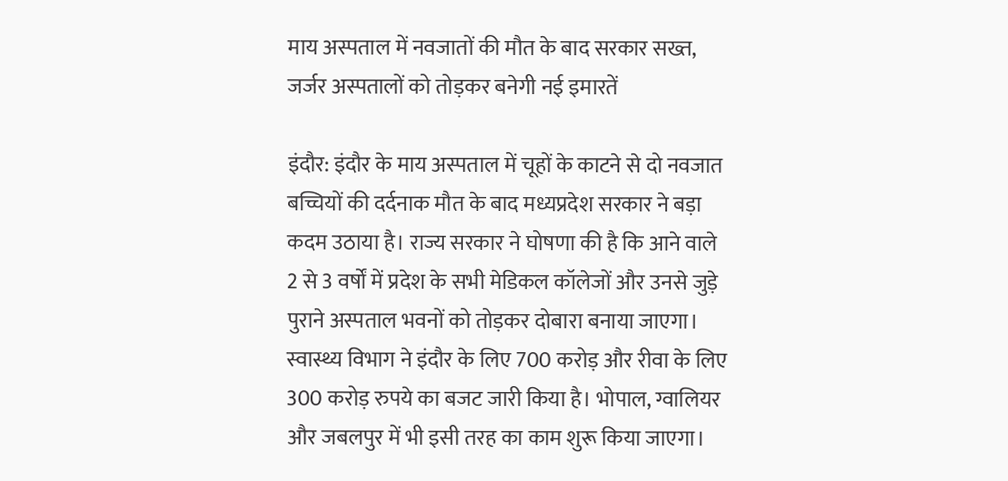माय अस्पताल में नवजातों की मौत के बाद सरकार सख्त, जर्जर अस्पतालों को तोड़कर बनेगी नई इमारतें

इंदौर: इंदौर के माय अस्पताल में चूहों के काटने से दो नवजात बच्चियों की दर्दनाक मौत के बाद मध्यप्रदेश सरकार ने बड़ा कदम उठाया है। राज्य सरकार ने घोषणा की है कि आने वाले 2 से 3 वर्षों में प्रदेश के सभी मेडिकल कॉलेजों और उनसे जुड़े पुराने अस्पताल भवनों को तोड़कर दोबारा बनाया जाएगा। स्वास्थ्य विभाग ने इंदौर के लिए 700 करोड़ और रीवा के लिए 300 करोड़ रुपये का बजट जारी किया है। भोपाल, ग्वालियर और जबलपुर में भी इसी तरह का काम शुरू किया जाएगा।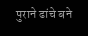पुराने ढांचे बने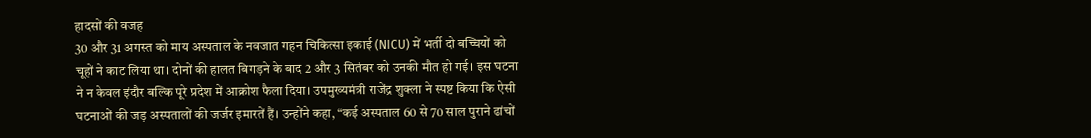हादसों की वजह
30 और 31 अगस्त को माय अस्पताल के नवजात गहन चिकित्सा इकाई (NICU) में भर्ती दो बच्चियों को चूहों ने काट लिया था। दोनों की हालत बिगड़ने के बाद 2 और 3 सितंबर को उनकी मौत हो गई। इस घटना ने न केवल इंदौर बल्कि पूरे प्रदेश में आक्रोश फैला दिया। उपमुख्यमंत्री राजेंद्र शुक्ला ने स्पष्ट किया कि ऐसी घटनाओं की जड़ अस्पतालों की जर्जर इमारतें हैं। उन्होंने कहा, “कई अस्पताल 60 से 70 साल पुराने ढांचों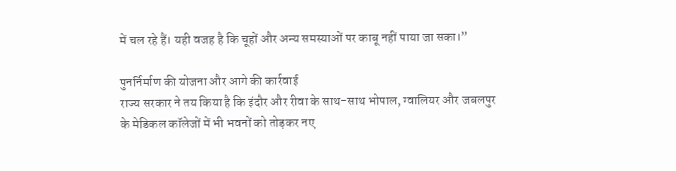में चल रहे हैं। यही वजह है कि चूहों और अन्य समस्याओं पर काबू नहीं पाया जा सका।”

पुनर्निर्माण की योजना और आगे की कार्रवाई
राज्य सरकार ने तय किया है कि इंदौर और रीवा के साथ-साथ भोपाल, ग्वालियर और जबलपुर के मेडिकल कॉलेजों में भी भवनों को तोड़कर नए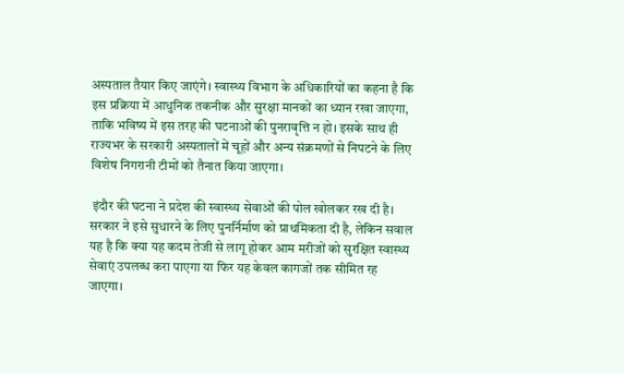अस्पताल तैयार किए जाएंगे। स्वास्थ्य विभाग के अधिकारियों का कहना है कि इस प्रक्रिया में आधुनिक तकनीक और सुरक्षा मानकों का ध्यान रखा जाएगा, ताकि भविष्य में इस तरह की घटनाओं की पुनरावृत्ति न हो। इसके साथ ही राज्यभर के सरकारी अस्पतालों में चूहों और अन्य संक्रमणों से निपटने के लिए विशेष निगरानी टीमों को तैनात किया जाएगा।

 इंदौर की घटना ने प्रदेश की स्वास्थ्य सेवाओं की पोल खोलकर रख दी है। सरकार ने इसे सुधारने के लिए पुनर्निर्माण को प्राथमिकता दी है, लेकिन सवाल यह है कि क्या यह कदम तेजी से लागू होकर आम मरीजों को सुरक्षित स्वास्थ्य सेवाएं उपलब्ध करा पाएगा या फिर यह केवल कागजों तक सीमित रह जाएगा।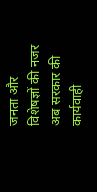जनता और विशेषज्ञों की नजर अब सरकार की कार्यवाही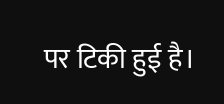पर टिकी हुई है।